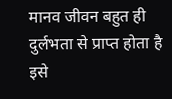मानव जीवन बहुत ही दुर्लभता से प्राप्त होता है इसे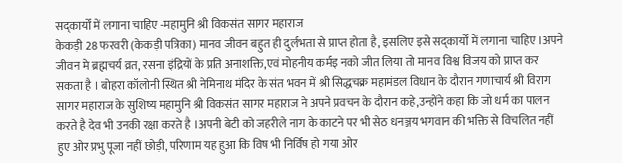सद्कार्यों में लगाना चाहिए -महामुनि श्री विकसंत सागर महाराज
केकड़ी 28 फरवरी (केकड़ी पत्रिका) मानव जीवन बहुत ही दुर्लभता से प्राप्त होता है, इसलिए इसे सद्कार्यों में लगाना चाहिए ।अपने जीवन मे ब्रह्मचर्य व्रत, रसना इंद्रियों के प्रति अनाशक्ति,एवं मोहनीय कर्मइ नको जीत लिया तो मानव विश्व विजय को प्राप्त कर सकता है । बोहरा कॉलोनी स्थित श्री नेमिनाथ मंदिर के संत भवन में श्री सिद्धचक्र महामंडल विधान के दौरान गणाचार्य श्री विराग सागर महाराज के सुशिष्य महामुनि श्री विकसंत सागर महाराज ने अपने प्रवचन के दौरान कहे,उन्होंने कहा कि जो धर्म का पालन करते है देव भी उनकी रक्षा करते है ।अपनी बेटी को जहरीले नाग के काटने पर भी सेठ धनञ्जय भगवान की भक्ति से विचलित नहीं हुए ओर प्रभु पूजा नहीं छोड़ी, परिणाम यह हुआ कि विष भी निर्विष हो गया ओर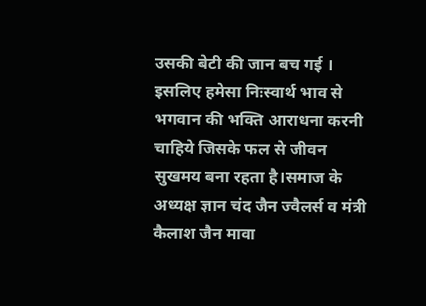उसकी बेटी की जान बच गई ।
इसलिए हमेसा निःस्वार्थ भाव से भगवान की भक्ति आराधना करनी चाहिये जिसके फल से जीवन सुखमय बना रहता है।समाज के अध्यक्ष ज्ञान चंद जैन ज्वैलर्स व मंत्री कैलाश जैन मावा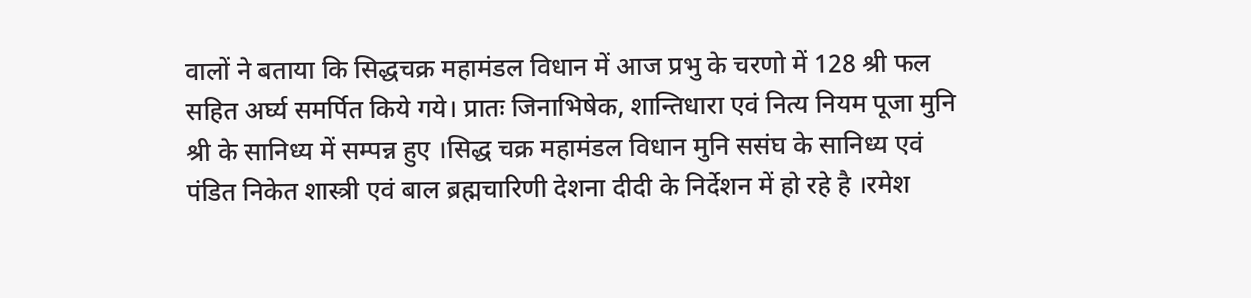वालों ने बताया कि सिद्धचक्र महामंडल विधान में आज प्रभु के चरणो में 128 श्री फल सहित अर्घ्य समर्पित किये गये। प्रातः जिनाभिषेक, शान्तिधारा एवं नित्य नियम पूजा मुनि श्री के सानिध्य में सम्पन्न हुए ।सिद्ध चक्र महामंडल विधान मुनि ससंघ के सानिध्य एवं पंडित निकेत शास्त्री एवं बाल ब्रह्मचारिणी देशना दीदी के निर्देशन में हो रहे है ।रमेश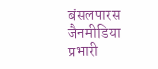बंसलपारस जैनमीडिया प्रभारी